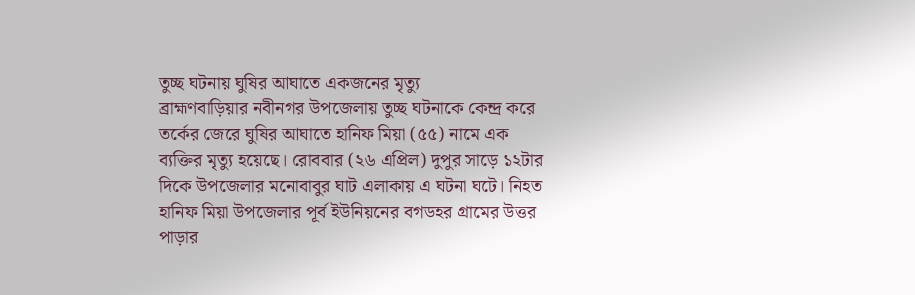তুচ্ছ ঘটনায় ঘুষির আঘাতে একজনের মৃত্যু
ব্রাহ্মণবাড়িয়ার নবীনগর উপজেলায় তুচ্ছ ঘটনাকে কেন্দ্র করে তর্কের জেরে ঘুষির আঘাতে হানিফ মিয়া (৫৫) নামে এক ব্যক্তির মৃত্যু হয়েছে। রোববার (২৬ এপ্রিল) দুপুর সাড়ে ১২টার দিকে উপজেলার মনোবাবুর ঘাট এলাকায় এ ঘটনা ঘটে। নিহত হানিফ মিয়া উপজেলার পূর্ব ইউনিয়নের বগডহর গ্রামের উত্তর পাড়ার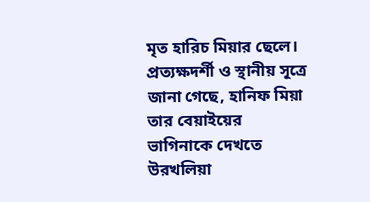মৃত হারিচ মিয়ার ছেলে। প্রত্যক্ষদর্শী ও স্থানীয় সূত্রে জানা গেছে, হানিফ মিয়া তার বেয়াইয়ের ভাগিনাকে দেখতে উরখলিয়া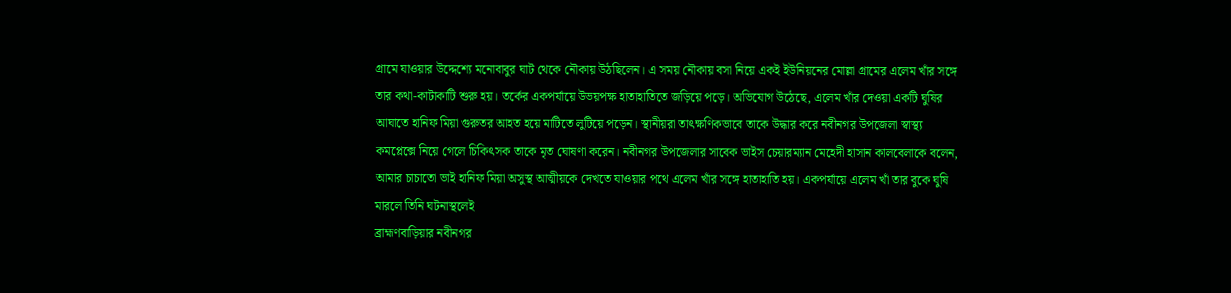গ্রামে যাওয়ার উদ্দেশ্যে মনোবাবুর ঘাট থেকে নৌকায় উঠছিলেন। এ সময় নৌকায় বসা নিয়ে একই ইউনিয়নের মোল্লা গ্রামের এলেম খাঁর সঙ্গে তার কথা-কাটাকাটি শুরু হয়। তর্কের একপর্যায়ে উভয়পক্ষ হাতাহাতিতে জড়িয়ে পড়ে। অভিযোগ উঠেছে, এলেম খাঁর দেওয়া একটি ঘুষির আঘাতে হানিফ মিয়া গুরুতর আহত হয়ে মাটিতে লুটিয়ে পড়েন। স্থানীয়রা তাৎক্ষণিকভাবে তাকে উদ্ধার করে নবীনগর উপজেলা স্বাস্থ্য কমপ্লেক্সে নিয়ে গেলে চিকিৎসক তাকে মৃত ঘোষণা করেন। নবীনগর উপজেলার সাবেক ভাইস চেয়ারম্যান মেহেদী হাসান কালবেলাকে বলেন, আমার চাচাতো ভাই হানিফ মিয়া অসুস্থ আত্মীয়কে দেখতে যাওয়ার পথে এলেম খাঁর সঙ্গে হাতাহাতি হয়। একপর্যায়ে এলেম খাঁ তার বুকে ঘুষি মারলে তিনি ঘটনাস্থলেই
ব্রাহ্মণবাড়িয়ার নবীনগর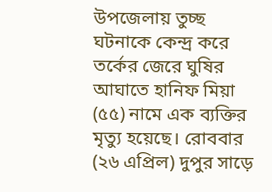উপজেলায় তুচ্ছ ঘটনাকে কেন্দ্র করে তর্কের জেরে ঘুষির আঘাতে হানিফ মিয়া (৫৫) নামে এক ব্যক্তির মৃত্যু হয়েছে। রোববার (২৬ এপ্রিল) দুপুর সাড়ে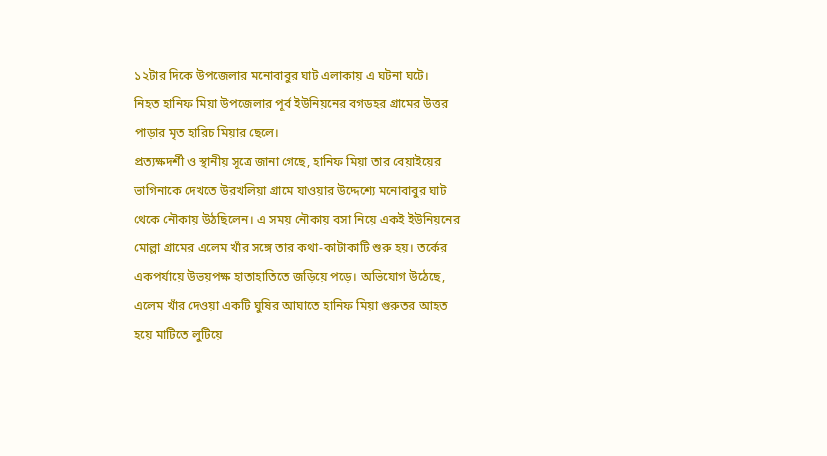১২টার দিকে উপজেলার মনোবাবুর ঘাট এলাকায় এ ঘটনা ঘটে।
নিহত হানিফ মিয়া উপজেলার পূর্ব ইউনিয়নের বগডহর গ্রামের উত্তর পাড়ার মৃত হারিচ মিয়ার ছেলে।
প্রত্যক্ষদর্শী ও স্থানীয় সূত্রে জানা গেছে, হানিফ মিয়া তার বেয়াইয়ের ভাগিনাকে দেখতে উরখলিয়া গ্রামে যাওয়ার উদ্দেশ্যে মনোবাবুর ঘাট থেকে নৌকায় উঠছিলেন। এ সময় নৌকায় বসা নিয়ে একই ইউনিয়নের মোল্লা গ্রামের এলেম খাঁর সঙ্গে তার কথা-কাটাকাটি শুরু হয়। তর্কের একপর্যায়ে উভয়পক্ষ হাতাহাতিতে জড়িয়ে পড়ে। অভিযোগ উঠেছে, এলেম খাঁর দেওয়া একটি ঘুষির আঘাতে হানিফ মিয়া গুরুতর আহত হয়ে মাটিতে লুটিয়ে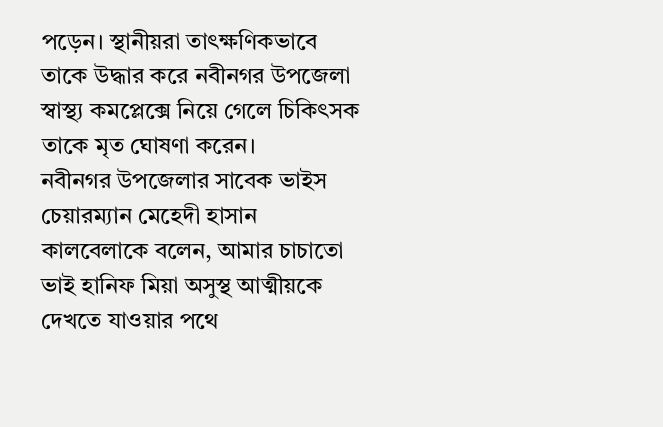পড়েন। স্থানীয়রা তাৎক্ষণিকভাবে তাকে উদ্ধার করে নবীনগর উপজেলা স্বাস্থ্য কমপ্লেক্সে নিয়ে গেলে চিকিৎসক তাকে মৃত ঘোষণা করেন।
নবীনগর উপজেলার সাবেক ভাইস চেয়ারম্যান মেহেদী হাসান কালবেলাকে বলেন, আমার চাচাতো ভাই হানিফ মিয়া অসুস্থ আত্মীয়কে দেখতে যাওয়ার পথে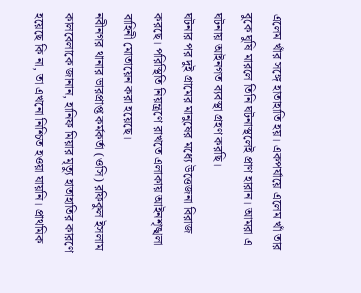এলেম খাঁর সঙ্গে হাতাহাতি হয়। একপর্যায়ে এলেম খাঁ তার বুকে ঘুষি মারলে তিনি ঘটনাস্থলেই প্রাণ হারান। আমরা এ ঘটনায় আইনগত ব্যবস্থা গ্রহণ করছি।
ঘটনার পর দুই গ্রামের মানুষের মধ্যে উত্তেজনা বিরাজ করছে। পরিস্থিতি নিয়ন্ত্রণে রাখতে এলাকায় আইনশৃঙ্খলা বাহিনী মোতায়েন করা হয়েছে।
নবীনগর থানার ভারপ্রাপ্ত কর্মকর্তা (ওসি) রফিকুল ইসলাম কালবেলাকে জানান, হানিফ মিয়ার মৃত্যু হাতাহাতির কারণে হয়েছে কি না, তা এখনো নিশ্চিত হওয়া যায়নি। প্রাথমিক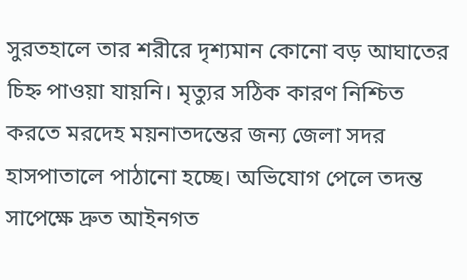সুরতহালে তার শরীরে দৃশ্যমান কোনো বড় আঘাতের চিহ্ন পাওয়া যায়নি। মৃত্যুর সঠিক কারণ নিশ্চিত করতে মরদেহ ময়নাতদন্তের জন্য জেলা সদর হাসপাতালে পাঠানো হচ্ছে। অভিযোগ পেলে তদন্ত সাপেক্ষে দ্রুত আইনগত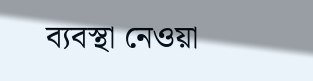ব্যবস্থা নেওয়া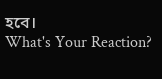হবে।
What's Your Reaction?